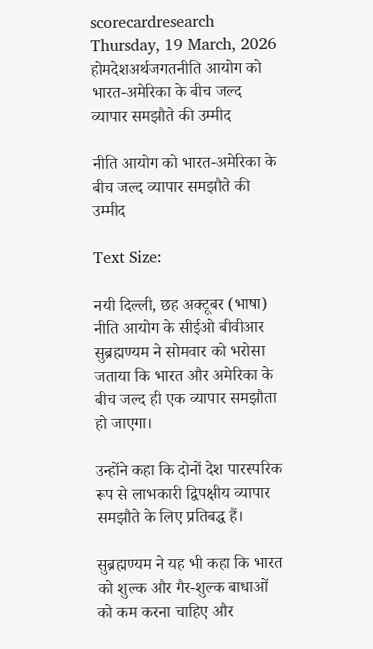scorecardresearch
Thursday, 19 March, 2026
होमदेशअर्थजगतनीति आयोग को भारत-अमेरिका के बीच जल्द व्यापार समझौते की उम्मीद

नीति आयोग को भारत-अमेरिका के बीच जल्द व्यापार समझौते की उम्मीद

Text Size:

नयी दिल्ली, छह अक्टूबर (भाषा) नीति आयोग के सीईओ बीवीआर सुब्रह्मण्यम ने सोमवार को भरोसा जताया कि भारत और अमेरिका के बीच जल्द ही एक व्यापार समझौता हो जाएगा।

उन्होंने कहा कि दोनों देश पारस्परिक रूप से लाभकारी द्विपक्षीय व्यापार समझौते के लिए प्रतिबद्ध हैं।

सुब्रह्मण्यम ने यह भी कहा कि भारत को शुल्क और गैर-शुल्क बाधाओं को कम करना चाहिए और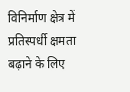विनिर्माण क्षेत्र में प्रतिस्पर्धी क्षमता बढ़ाने के लिए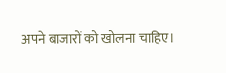अपने बाजारों को खोलना चाहिए।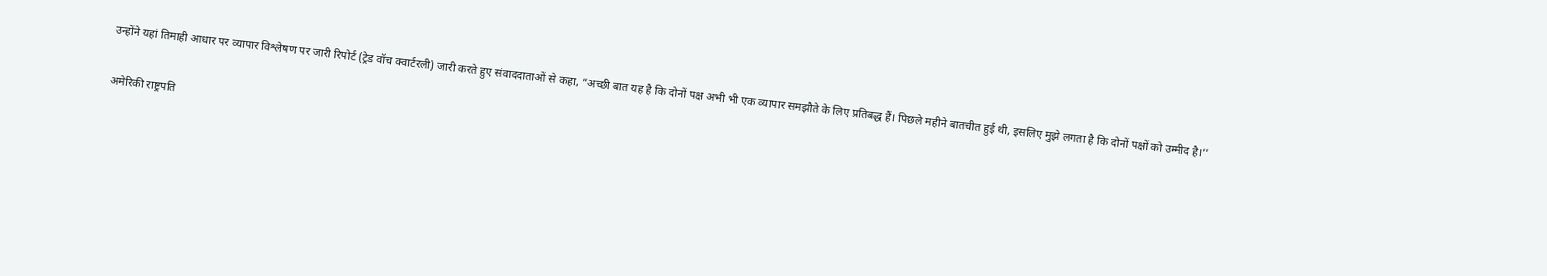उन्होंने यहां तिमाही आधार पर व्यापार विश्लेषण पर जारी रिपोर्ट (ट्रेड वॉच क्वार्टरली) जारी करते हुए संवाददाताओं से कहा, ”अच्छी बात यह है कि दोनों पक्ष अभी भी एक व्यापार समझौते के लिए प्रतिबद्ध हैं। पिछले महीने बातचीत हुई थी, इसलिए मुझे लगता है कि दोनों पक्षों को उम्मीद है।’’

अमेरिकी राष्ट्रपति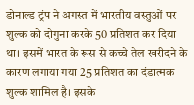डोनाल्ड ट्रंप ने अगस्त में भारतीय वस्तुओं पर शुल्क को दोगुना करके 50 प्रतिशत कर दिया था। इसमें भारत के रूस से कच्चे तेल खरीदने के कारण लगाया गया 25 प्रतिशत का दंडात्मक शुल्क शामिल है। इसके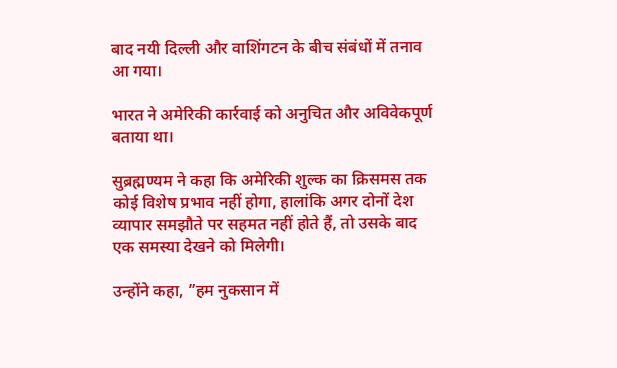बाद नयी दिल्ली और वाशिंगटन के बीच संबंधों में तनाव आ गया।

भारत ने अमेरिकी कार्रवाई को अनुचित और अविवेकपूर्ण बताया था।

सुब्रह्मण्यम ने कहा कि अमेरिकी शुल्क का क्रिसमस तक कोई विशेष प्रभाव नहीं होगा, हालांकि अगर दोनों देश व्यापार समझौते पर सहमत नहीं होते हैं, तो उसके बाद एक समस्या देखने को मिलेगी।

उन्होंने कहा, ”हम नुकसान में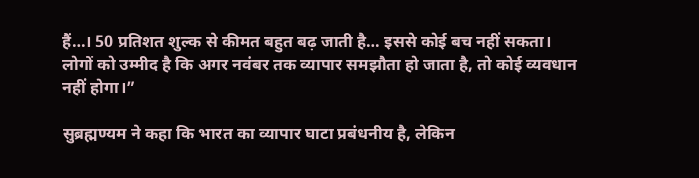हैं…। 50 प्रतिशत शुल्क से कीमत बहुत बढ़ जाती है… इससे कोई बच नहीं सकता। लोगों को उम्मीद है कि अगर नवंबर तक व्यापार समझौता हो जाता है, तो कोई व्यवधान नहीं होगा।”

सुब्रह्मण्यम ने कहा कि भारत का व्यापार घाटा प्रबंधनीय है, लेकिन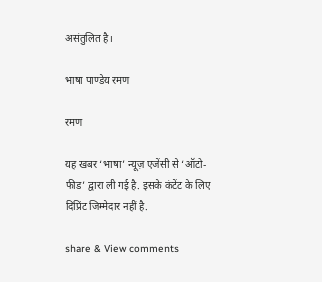असंतुलित है।

भाषा पाण्डेय रमण

रमण

यह खबर ‘भाषा’ न्यूज़ एजेंसी से ‘ऑटो-फीड’ द्वारा ली गई है. इसके कंटेंट के लिए दिप्रिंट जिम्मेदार नहीं है.

share & View comments